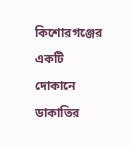কিশোরগঞ্জের একটি দোকানে ডাকাতির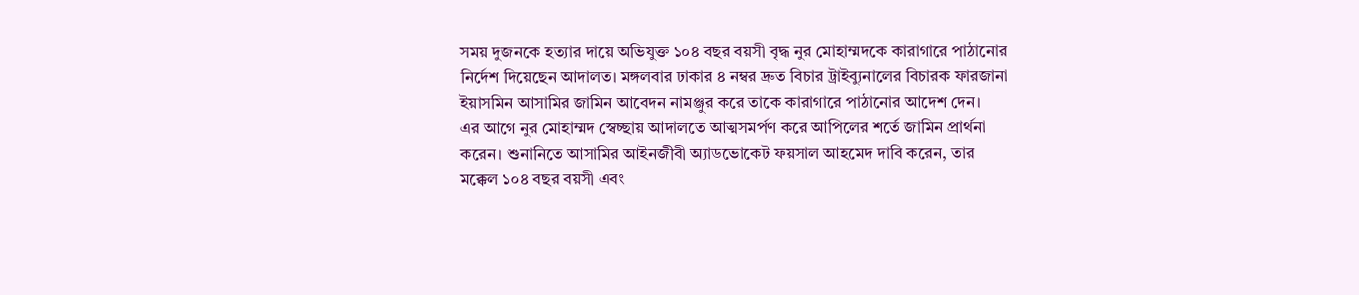সময় দুজনকে হত্যার দায়ে অভিযুক্ত ১০৪ বছর বয়সী বৃদ্ধ নুর মোহাম্মদকে কারাগারে পাঠানোর নির্দেশ দিয়েছেন আদালত। মঙ্গলবার ঢাকার ৪ নম্বর দ্রুত বিচার ট্রাইব্যুনালের বিচারক ফারজানা ইয়াসমিন আসামির জামিন আবেদন নামঞ্জুর করে তাকে কারাগারে পাঠানোর আদেশ দেন।
এর আগে নুর মোহাম্মদ স্বেচ্ছায় আদালতে আত্মসমর্পণ করে আপিলের শর্তে জামিন প্রার্থনা করেন। শুনানিতে আসামির আইনজীবী অ্যাডভোকেট ফয়সাল আহমেদ দাবি করেন, তার মক্কেল ১০৪ বছর বয়সী এবং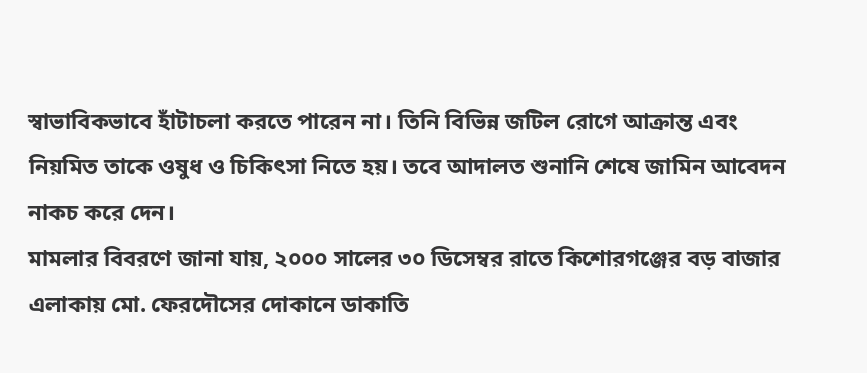স্বাভাবিকভাবে হাঁটাচলা করতে পারেন না। তিনি বিভিন্ন জটিল রোগে আক্রান্ত এবং নিয়মিত তাকে ওষুধ ও চিকিৎসা নিতে হয়। তবে আদালত শুনানি শেষে জামিন আবেদন নাকচ করে দেন।
মামলার বিবরণে জানা যায়, ২০০০ সালের ৩০ ডিসেম্বর রাতে কিশোরগঞ্জের বড় বাজার এলাকায় মো. ফেরদৌসের দোকানে ডাকাতি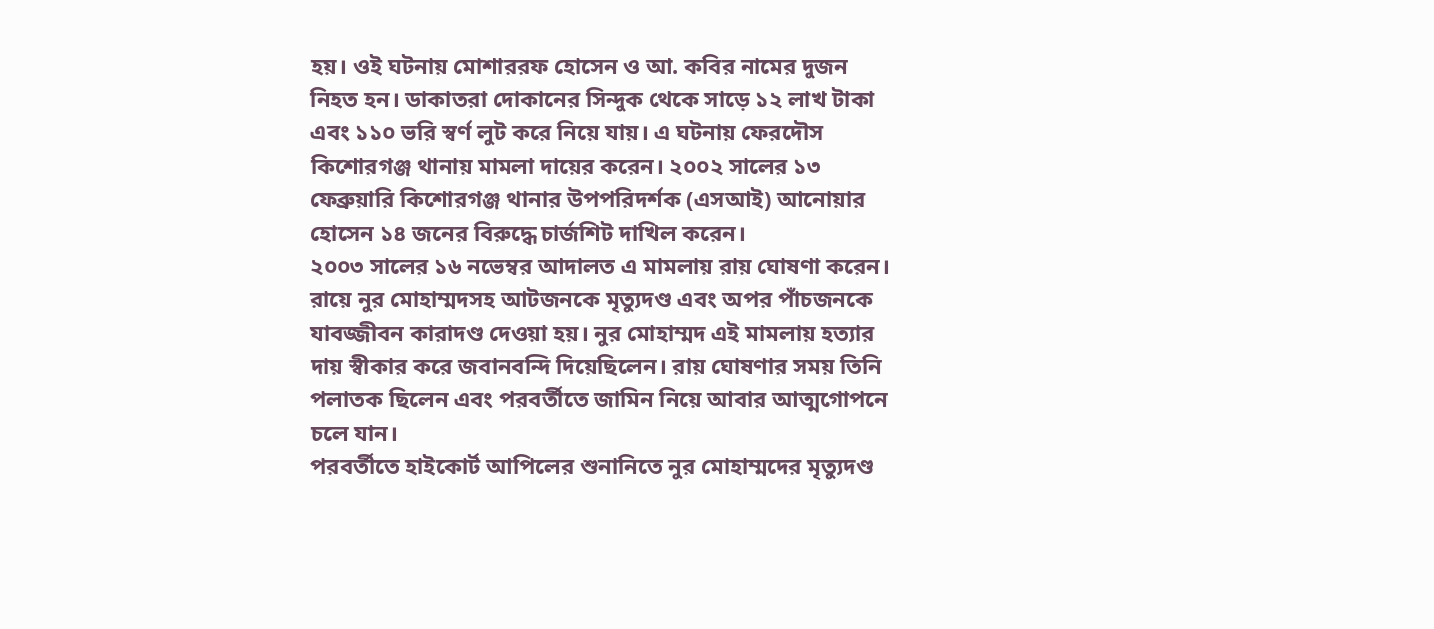হয়। ওই ঘটনায় মোশাররফ হোসেন ও আ. কবির নামের দুজন নিহত হন। ডাকাতরা দোকানের সিন্দুক থেকে সাড়ে ১২ লাখ টাকা এবং ১১০ ভরি স্বর্ণ লুট করে নিয়ে যায়। এ ঘটনায় ফেরদৌস কিশোরগঞ্জ থানায় মামলা দায়ের করেন। ২০০২ সালের ১৩ ফেব্রুয়ারি কিশোরগঞ্জ থানার উপপরিদর্শক (এসআই) আনোয়ার হোসেন ১৪ জনের বিরুদ্ধে চার্জশিট দাখিল করেন।
২০০৩ সালের ১৬ নভেম্বর আদালত এ মামলায় রায় ঘোষণা করেন। রায়ে নুর মোহাম্মদসহ আটজনকে মৃত্যুদণ্ড এবং অপর পাঁচজনকে যাবজ্জীবন কারাদণ্ড দেওয়া হয়। নুর মোহাম্মদ এই মামলায় হত্যার দায় স্বীকার করে জবানবন্দি দিয়েছিলেন। রায় ঘোষণার সময় তিনি পলাতক ছিলেন এবং পরবর্তীতে জামিন নিয়ে আবার আত্মগোপনে চলে যান।
পরবর্তীতে হাইকোর্ট আপিলের শুনানিতে নুর মোহাম্মদের মৃত্যুদণ্ড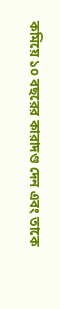কমিয়ে ১০ বছরের কারাদণ্ড দেন এবং তাকে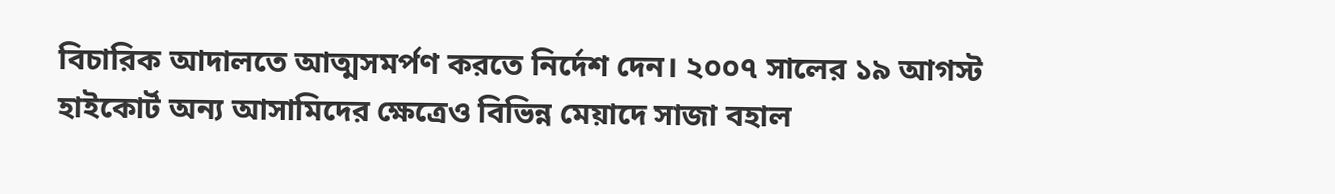বিচারিক আদালতে আত্মসমর্পণ করতে নির্দেশ দেন। ২০০৭ সালের ১৯ আগস্ট হাইকোর্ট অন্য আসামিদের ক্ষেত্রেও বিভিন্ন মেয়াদে সাজা বহাল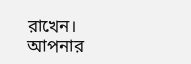রাখেন।
আপনার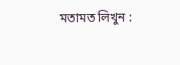মতামত লিখুন :